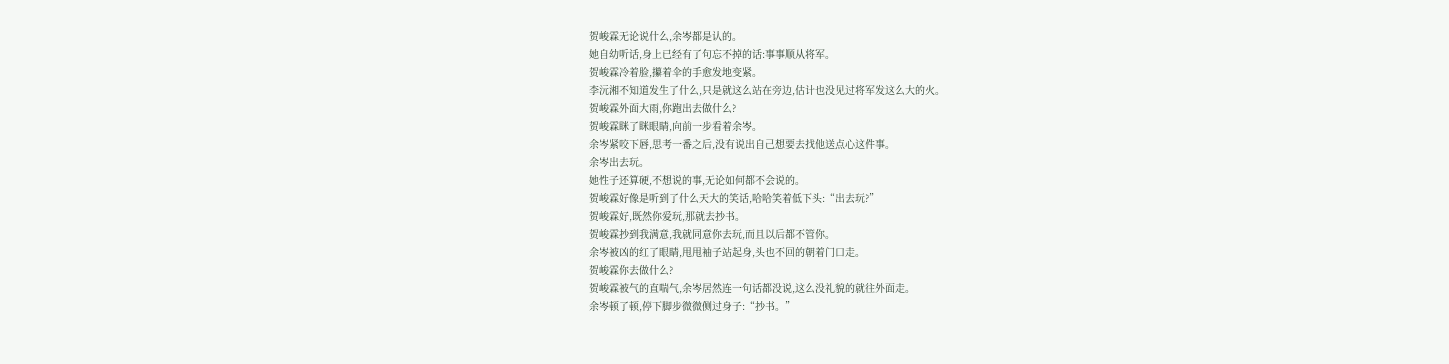贺峻霖无论说什么,余岑都是认的。
她自幼听话,身上已经有了句忘不掉的话:事事顺从将军。
贺峻霖冷着脸,攥着伞的手愈发地变紧。
李沅湘不知道发生了什么,只是就这么站在旁边,估计也没见过将军发这么大的火。
贺峻霖外面大雨,你跑出去做什么?
贺峻霖眯了眯眼睛,向前一步看着余岑。
余岑紧咬下唇,思考一番之后,没有说出自己想要去找他送点心这件事。
余岑出去玩。
她性子还算硬,不想说的事,无论如何都不会说的。
贺峻霖好像是听到了什么天大的笑话,哈哈笑着低下头:“出去玩?”
贺峻霖好,既然你爱玩,那就去抄书。
贺峻霖抄到我满意,我就同意你去玩,而且以后都不管你。
余岑被凶的红了眼睛,甩甩袖子站起身,头也不回的朝着门口走。
贺峻霖你去做什么?
贺峻霖被气的直喘气,余岑居然连一句话都没说,这么没礼貌的就往外面走。
余岑顿了顿,停下脚步微微侧过身子:“抄书。”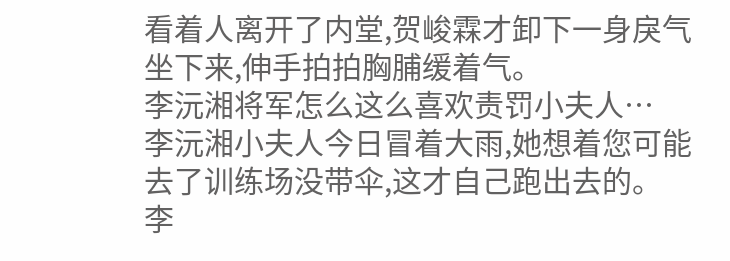看着人离开了内堂,贺峻霖才卸下一身戾气坐下来,伸手拍拍胸脯缓着气。
李沅湘将军怎么这么喜欢责罚小夫人…
李沅湘小夫人今日冒着大雨,她想着您可能去了训练场没带伞,这才自己跑出去的。
李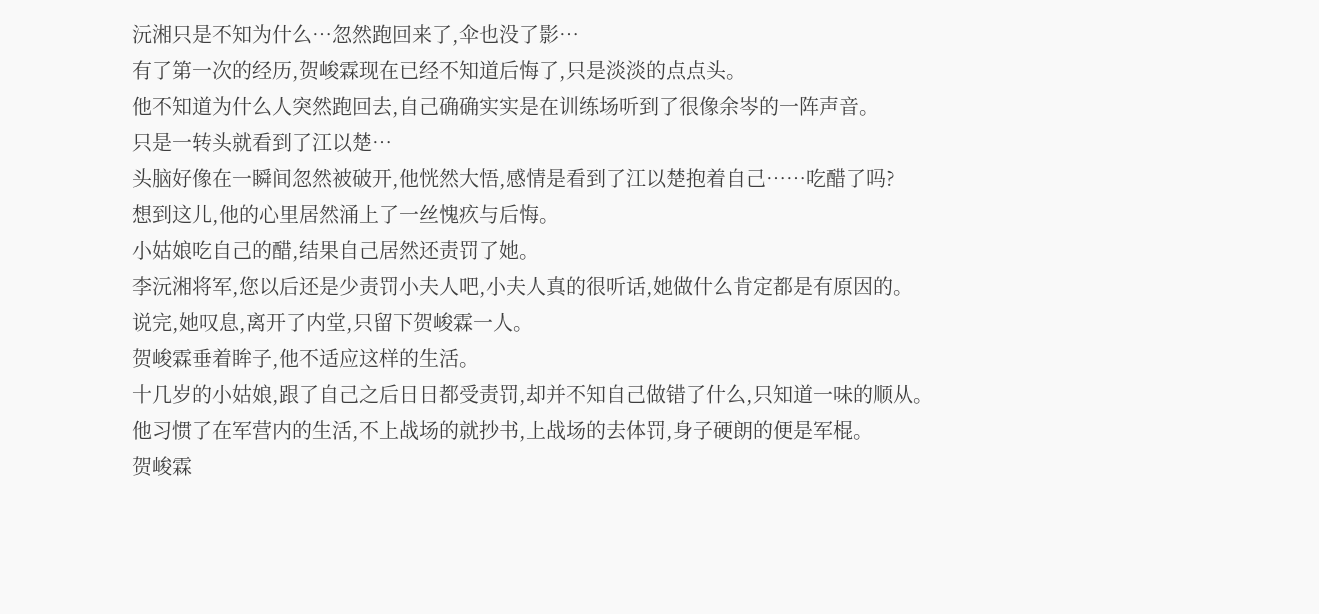沅湘只是不知为什么…忽然跑回来了,伞也没了影…
有了第一次的经历,贺峻霖现在已经不知道后悔了,只是淡淡的点点头。
他不知道为什么人突然跑回去,自己确确实实是在训练场听到了很像余岑的一阵声音。
只是一转头就看到了江以楚…
头脑好像在一瞬间忽然被破开,他恍然大悟,感情是看到了江以楚抱着自己……吃醋了吗?
想到这儿,他的心里居然涌上了一丝愧疚与后悔。
小姑娘吃自己的醋,结果自己居然还责罚了她。
李沅湘将军,您以后还是少责罚小夫人吧,小夫人真的很听话,她做什么肯定都是有原因的。
说完,她叹息,离开了内堂,只留下贺峻霖一人。
贺峻霖垂着眸子,他不适应这样的生活。
十几岁的小姑娘,跟了自己之后日日都受责罚,却并不知自己做错了什么,只知道一味的顺从。
他习惯了在军营内的生活,不上战场的就抄书,上战场的去体罚,身子硬朗的便是军棍。
贺峻霖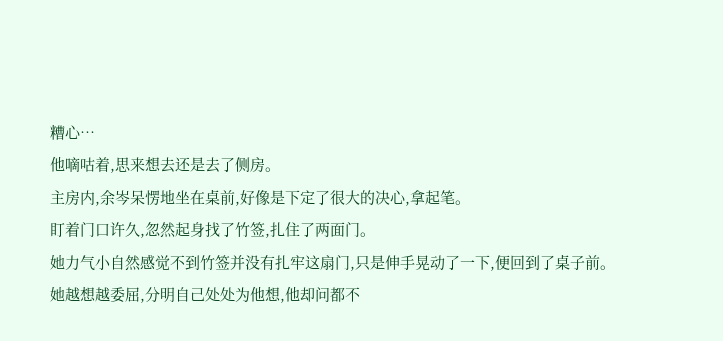糟心…
他嘀咕着,思来想去还是去了侧房。
主房内,余岑呆愣地坐在桌前,好像是下定了很大的决心,拿起笔。
盯着门口许久,忽然起身找了竹签,扎住了两面门。
她力气小自然感觉不到竹签并没有扎牢这扇门,只是伸手晃动了一下,便回到了桌子前。
她越想越委屈,分明自己处处为他想,他却问都不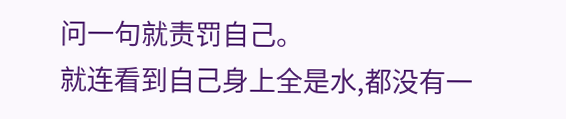问一句就责罚自己。
就连看到自己身上全是水,都没有一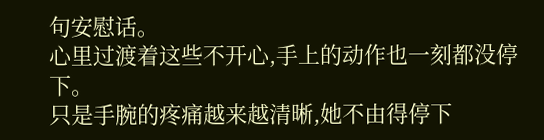句安慰话。
心里过渡着这些不开心,手上的动作也一刻都没停下。
只是手腕的疼痛越来越清晰,她不由得停下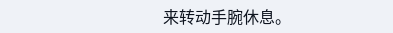来转动手腕休息。